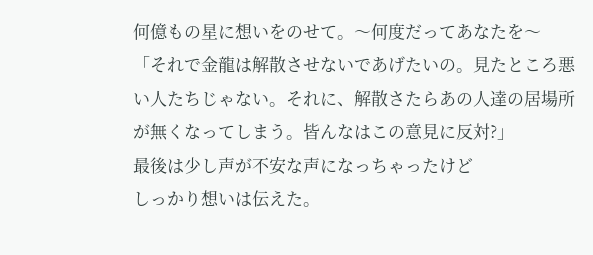何億もの星に想いをのせて。〜何度だってあなたを〜
「それで金龍は解散させないであげたいの。見たところ悪い人たちじゃない。それに、解散さたらあの人達の居場所が無くなってしまう。皆んなはこの意見に反対?」
最後は少し声が不安な声になっちゃったけど
しっかり想いは伝えた。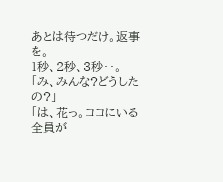あとは待つだけ。返事を。
1秒、2秒、3秒‥。
「み、みんな?どうしたの?」
「は、花っ。ココにいる全員が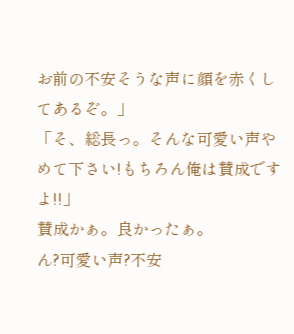お前の不安そうな声に顔を赤くしてあるぞ。」
「そ、総長っ。そんな可愛い声やめて下さい!もちろん俺は賛成ですよ!!」
賛成かぁ。良かったぁ。
ん?可愛い声?不安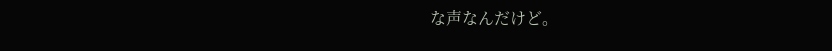な声なんだけど。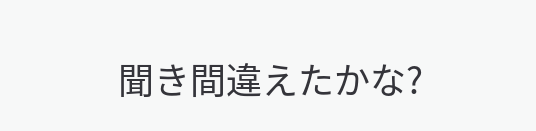聞き間違えたかな?